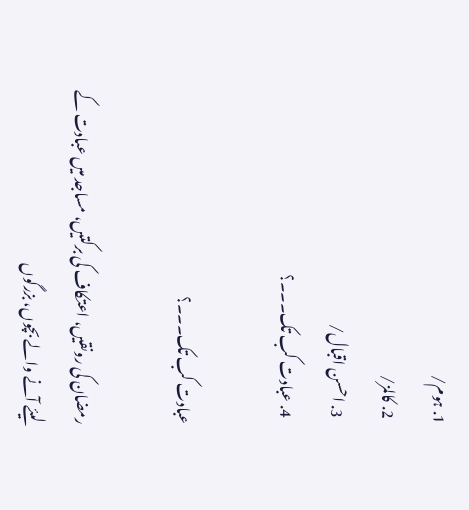1. ہوم/
  2. کالمز/
  3. احسن اقبال/
  4. عبادت کب تک۔۔۔؟

عبادت کب تک۔۔۔؟

رمضان کی رونقیں، اعتکاف کی برکتیں، مساجد میں عبادت کے لیئے آنے والے بچوں، بزرگوں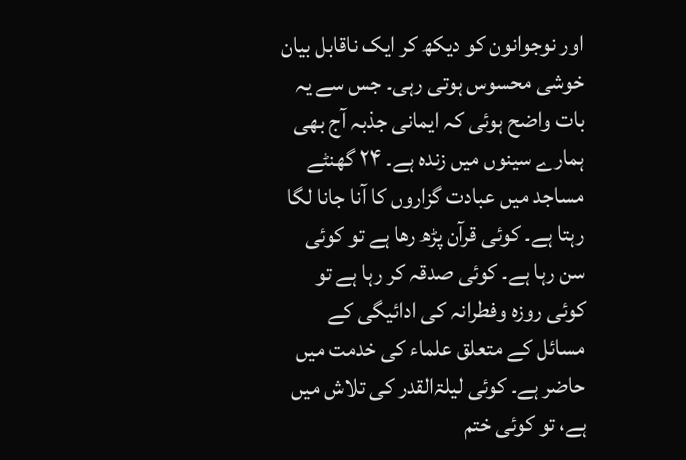اور نوجوانون کو دیکھ کر ایک ناقابل بیان خوشی محسوس ہوتی رہی۔ جس سے یہ بات واضح ہوئی کہ ایمانی جذبہ آج بھی ہمارے سینوں میں زندہ ہے۔ ۲۴ گھنٹے مساجد میں عبادت گزاروں کا آنا جانا لگا رہتا ہے۔ کوئی قرآن پڑھ رھا ہے تو کوئی سن رہا ہے۔ کوئی صدقہ کر رہا ہے تو کوئی روزہ وفطرانہ کی ادائیگی کے مسائل کے متعلق علماء کی خدمت میں حاضر ہے۔ کوئی لیلۃالقدر کی تلاش میں ہے، تو کوئی ختم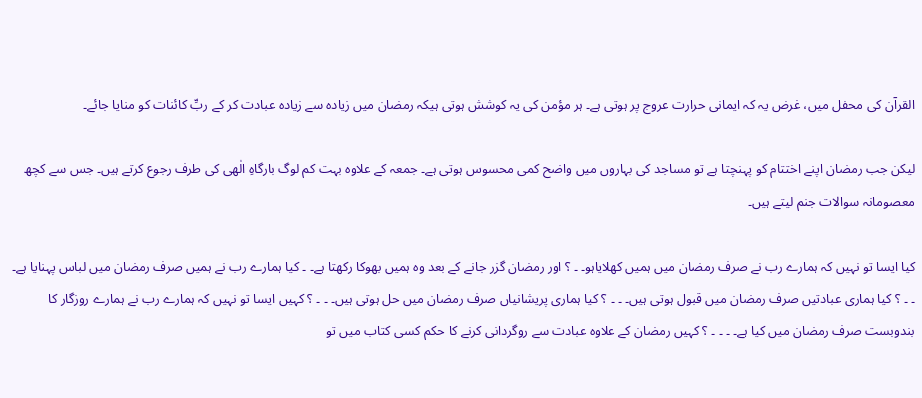القراۤن کی محفل میں، غرض یہ کہ ایمانی حرارت عروج پر ہوتی ہے۔ ہر مؤمن کی یہ کوشش ہوتی ہیکہ رمضان میں زیادہ سے زیادہ عبادت کر کے ربِّ کائنات کو منایا جائے۔

لیکن جب رمضان اپنے اختتام کو پہنچتا ہے تو مساجد کی بہاروں میں واضح کمی محسوس ہوتی ہے۔ جمعہ کے علاوہ بہت کم لوگ بارگاہِ الٰھی کی طرف رجوع کرتے ہیں۔ جس سے کچھ معصومانہ سوالات جنم لیتے ہیں۔

کیا ایسا تو نہیں کہ ہمارے رب نے صرف رمضان میں ہمیں کھلایاہو۔ ۔ ؟ اور رمضان گزر جانے کے بعد وہ ہمیں بھوکا رکھتا ہے۔ ۔ کیا ہمارے رب نے ہمیں صرف رمضان میں لباس پہنایا ہے۔ ۔ ۔ ؟ کیا ہماری عبادتیں صرف رمضان میں قبول ہوتی ہیں۔ ۔ ۔ ؟ کیا ہماری پریشانیاں صرف رمضان میں حل ہوتی ہیں۔ ۔ ۔ ؟ کہیں ایسا تو نہیں کہ ہمارے رب نے ہمارے روزگار کا بندوبست صرف رمضان میں کیا ہے۔ ۔ ۔ ۔ ؟ کہیں رمضان کے علاوہ عبادت سے روگردانی کرنے کا حکم کسی کتاب میں تو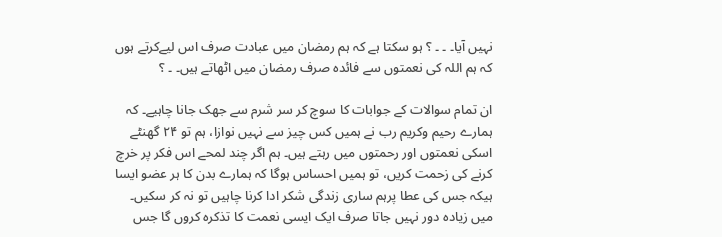نہیں آیا۔ ۔ ۔ ؟ ہو سکتا ہے کہ ہم رمضان میں عبادت صرف اس لیےکرتے ہوں کہ ہم اللہ کی نعمتوں سے فائدہ صرف رمضان میں اٹھاتے ہیں۔ ۔ ؟

ان تمام سوالات کے جوابات کا سوچ کر سر شرم سے جھک جانا چاہیے۔ کہ ہمارے رحیم وکریم رب نے ہمیں کس چیز سے نہیں نوازا، ہم تو ۲۴ گھنٹے اسکی نعمتوں اور رحمتوں میں رہتے ہیں۔ ہم اگر چند لمحے اس فکر پر خرچ کرنے کی زحمت کریں، تو ہمیں احساس ہوگا کہ ہمارے بدن کا ہر عضو ایسا ہیکہ جس کی عطا پرہم ساری زندگی شکر ادا کرنا چاہیں تو نہ کر سکیں۔ میں زیادہ دور نہیں جاتا صرف ایک ایسی نعمت کا تذکرہ کروں گا جس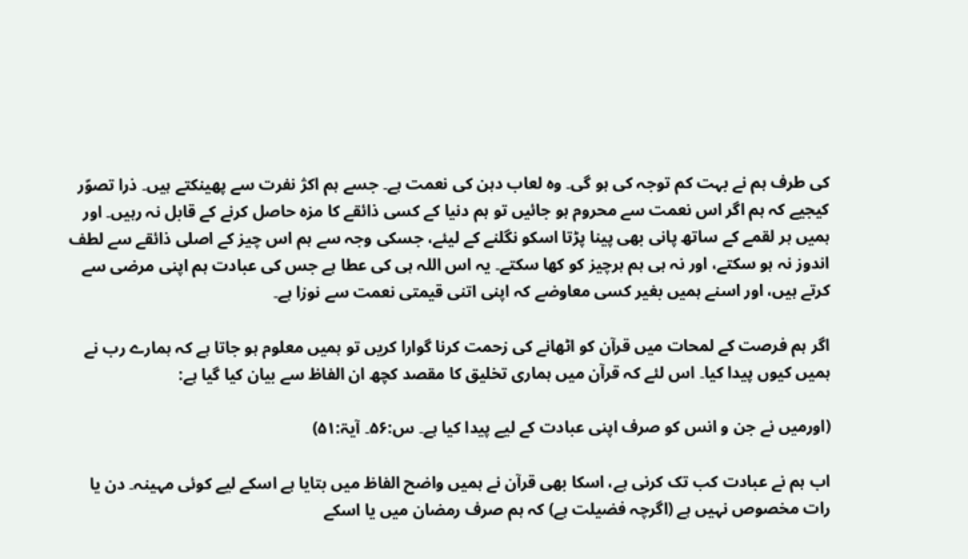کی طرف ہم نے بہت کم توجہ کی ہو گی۔ وہ لعاب دہن کی نعمت ہے۔ جسے ہم اکژ نفرت سے پھینکتے ہیں۔ ذرا تصوّر کیجیے کہ ہم اگر اس نعمت سے محروم ہو جائیں تو ہم دنیا کے کسی ذائقے کا مزہ حاصل کرنے کے قابل نہ رہیں۔ اور ہمیں ہر لقمے کے ساتھ پانی بھی پینا پڑتا اسکو نگلنے کے لیئے، جسکی وجہ سے ہم اس چیز کے اصلی ذائقے سے لطف اندوز نہ ہو سکتے، اور نہ ہی ہم ہرچیز کو کھا سکتے۔ یہ اس اللہ ہی کی عطا ہے جس کی عبادت ہم اپنی مرضی سے کرتے ہیں، اور اسنے ہمیں بغیر کسی معاوضے کہ اپنی اتنی قیمتی نعمت سے نوزا ہے۔

اگر ہم فرصت کے لمحات میں قرآن کو اٹھانے کی زحمت کرنا گوارا کریں تو ہمیں معلوم ہو جاتا ہے کہ ہمارے رب نے ہمیں کیوں پیدا کیا۔ اس لئے کہ قراۤن میں ہماری تخلیق کا مقصد کچھ ان الفاظ سے بیان کیا گیا ہے:

(اورمیں نے جن و انس کو صرف اپنی عبادت کے لیے پیدا کیا ہے۔ س:۵۶۔ آیۃ:۵۱)

اب ہم نے عبادت کب تک کرنی ہے، اسکا بھی قرآن نے ہمیں واضح الفاظ میں بتایا ہے اسکے لیے کوئی مہینہ۔ دن یا رات مخصوص نہیں ہے (اگرچہ فضیلت ہے) کہ ہم صرف رمضان میں یا اسکے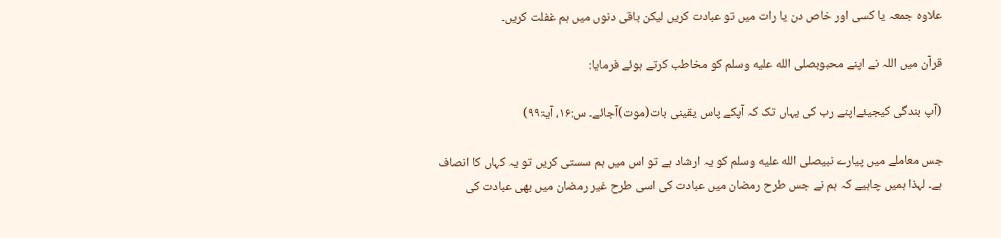علاوہ جمعہ یا کسی اور خاص دن یا رات میں تو عبادت کریں لیکن باقی دنوں میں ہم غفلت کریں۔

قرآن میں اللہ نے اپنے محبوبصلى الله عليه وسلم کو مخاطب کرتے ہوئے فرمایا:

(آپ بندگی کیجیئےاپنے رب کی یہاں تک کہ آپکے پاس یقینی بات(موت)آجائے۔ س:۱۶، آیۃ۹۹)

جس معاملے میں پیارے نبیصلى الله عليه وسلم کو یہ ارشاد ہے تو اس میں ہم سستی کریں تو یہ کہاں کا انصاف ہے۔ لہذا ہمیں چاہیے کہ ہم نے جس طرح رمضان میں عبادت کی اسی طرح غیر رمضان میں بھی عبادت کی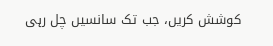کوشش کریں، جب تک سانسیں چل رہی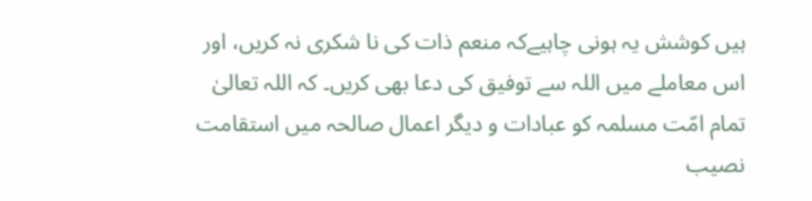ہیں کوشش یہ ہونی چاہیےکہ منعم ذات کی نا شکری نہ کریں، اور اس معاملے میں اللہ سے توفیق کی دعا بھی کریں۔ کہ اللہ تعالیٰ تمام امّت مسلمہ کو عبادات و دیگر اعمال صالحہ میں استقامت نصیب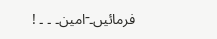فرمائیں۔ ۤامین۔ ۔ ۔ !